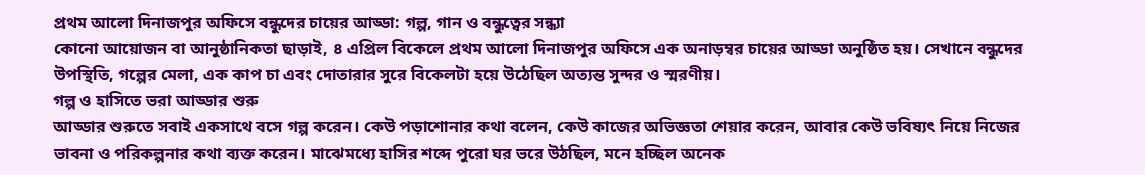প্রথম আলো দিনাজপুর অফিসে বন্ধুদের চায়ের আড্ডা: গল্প, গান ও বন্ধুত্বের সন্ধ্যা
কোনো আয়োজন বা আনুষ্ঠানিকতা ছাড়াই, ৪ এপ্রিল বিকেলে প্রথম আলো দিনাজপুর অফিসে এক অনাড়ম্বর চায়ের আড্ডা অনুষ্ঠিত হয়। সেখানে বন্ধুদের উপস্থিতি, গল্পের মেলা, এক কাপ চা এবং দোতারার সুরে বিকেলটা হয়ে উঠেছিল অত্যন্ত সুন্দর ও স্মরণীয়।
গল্প ও হাসিতে ভরা আড্ডার শুরু
আড্ডার শুরুতে সবাই একসাথে বসে গল্প করেন। কেউ পড়াশোনার কথা বলেন, কেউ কাজের অভিজ্ঞতা শেয়ার করেন, আবার কেউ ভবিষ্যৎ নিয়ে নিজের ভাবনা ও পরিকল্পনার কথা ব্যক্ত করেন। মাঝেমধ্যে হাসির শব্দে পুরো ঘর ভরে উঠছিল, মনে হচ্ছিল অনেক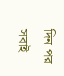দিন পর সবাই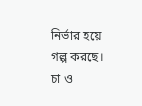নির্ভার হয়ে গল্প করছে।
চা ও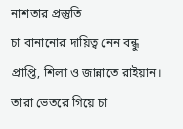নাশতার প্রস্তুতি
চা বানানোর দায়িত্ব নেন বন্ধু প্রাপ্তি, শিলা ও জান্নাতে রাইয়ান। তারা ভেতরে গিয়ে চা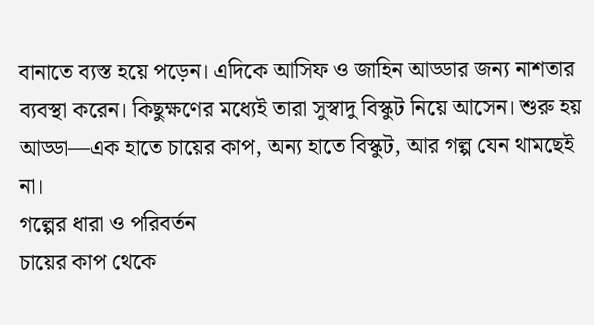বানাতে ব্যস্ত হয়ে পড়েন। এদিকে আসিফ ও জাহিন আড্ডার জন্য নাশতার ব্যবস্থা করেন। কিছুক্ষণের মধ্যেই তারা সুস্বাদু বিস্কুট নিয়ে আসেন। শুরু হয় আড্ডা—এক হাতে চায়ের কাপ, অন্য হাতে বিস্কুট, আর গল্প যেন থামছেই না।
গল্পের ধারা ও পরিবর্তন
চায়ের কাপ থেকে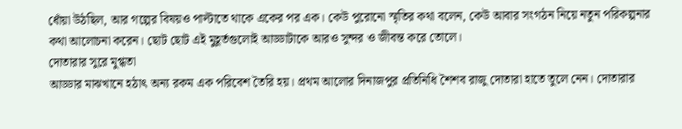ধোঁয়া উঠছিল, আর গল্পের বিষয়ও পাল্টাতে থাকে একের পর এক। কেউ পুরোনো স্মৃতির কথা বলেন, কেউ আবার সংগঠন নিয়ে নতুন পরিকল্পনার কথা আলোচনা করেন। ছোট ছোট এই মুহূর্তগুলোই আড্ডাটাকে আরও সুন্দর ও জীবন্ত করে তোলে।
দোতারার সুরে মুগ্ধতা
আড্ডার মাঝখানে হঠাৎ অন্য রকম এক পরিবেশ তৈরি হয়। প্রথম আলোর দিনাজপুর প্রতিনিধি শৈশব রাজু দোতারা হাতে তুলে নেন। দোতারার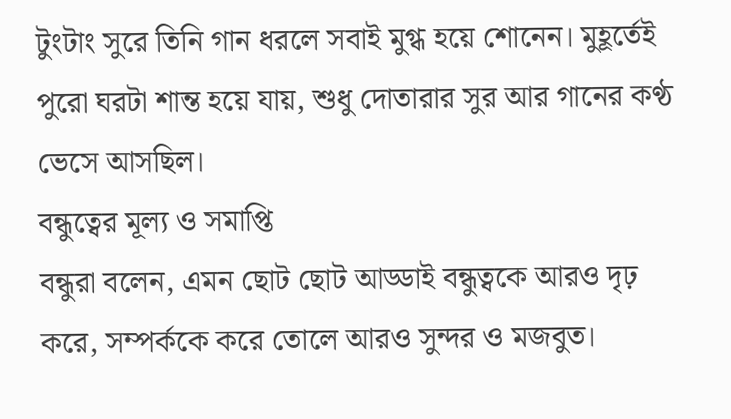টুংটাং সুরে তিনি গান ধরলে সবাই মুগ্ধ হয়ে শোনেন। মুহূর্তেই পুরো ঘরটা শান্ত হয়ে যায়, শুধু দোতারার সুর আর গানের কণ্ঠ ভেসে আসছিল।
বন্ধুত্বের মূল্য ও সমাপ্তি
বন্ধুরা বলেন, এমন ছোট ছোট আড্ডাই বন্ধুত্বকে আরও দৃঢ় করে, সম্পর্ককে করে তোলে আরও সুন্দর ও মজবুত।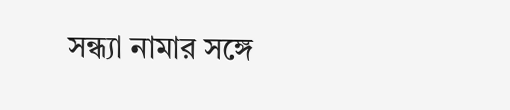সন্ধ্যা নামার সঙ্গে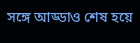সঙ্গে আড্ডাও শেষ হয়ে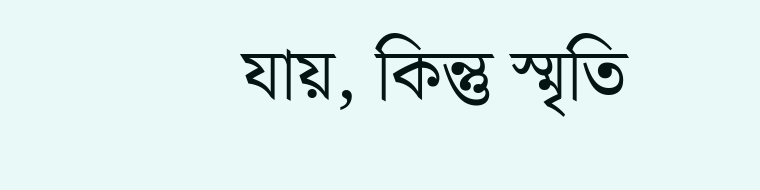যায়, কিন্তু স্মৃতি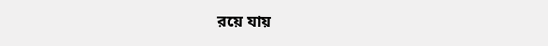রয়ে যায়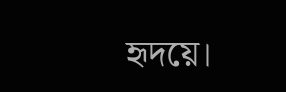হৃদয়ে।